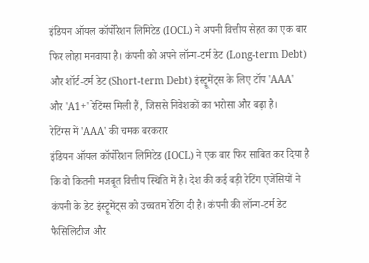इंडियन ऑयल कॉर्पोरेशन लिमिटेड (IOCL) ने अपनी वित्तीय सेहत का एक बार फिर लोहा मनवाया है। कंपनी को अपने लॉन्ग-टर्म डेट (Long-term Debt) और शॉर्ट-टर्म डेट (Short-term Debt) इंस्ट्रूमेंट्स के लिए टॉप 'AAA' और 'A1+' रेटिंग्स मिली हैं, जिससे निवेशकों का भरोसा और बढ़ा है।
रेटिंग्स में 'AAA' की चमक बरकरार
इंडियन ऑयल कॉर्पोरेशन लिमिटेड (IOCL) ने एक बार फिर साबित कर दिया है कि वो कितनी मजबूत वित्तीय स्थिति में है। देश की कई बड़ी रेटिंग एजेंसियों ने कंपनी के डेट इंस्ट्रूमेंट्स को उच्चतम रेटिंग दी है। कंपनी की लॉन्ग-टर्म डेट फैसिलिटीज और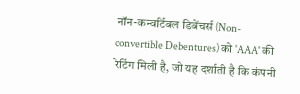नॉन-कन्वर्टिबल डिबेंचर्स (Non-convertible Debentures) को 'AAA' की रेटिंग मिली है, जो यह दर्शाती है कि कंपनी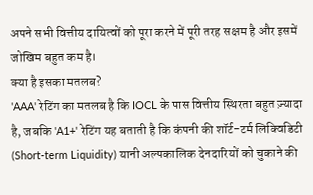अपने सभी वित्तीय दायित्वों को पूरा करने में पूरी तरह सक्षम है और इसमें जोखिम बहुत कम है।
क्या है इसका मतलब?
'AAA' रेटिंग का मतलब है कि IOCL के पास वित्तीय स्थिरता बहुत ज़्यादा है, जबकि 'A1+' रेटिंग यह बताती है कि कंपनी की शॉर्ट-टर्म लिक्विडिटी (Short-term Liquidity) यानी अल्पकालिक देनदारियों को चुकाने की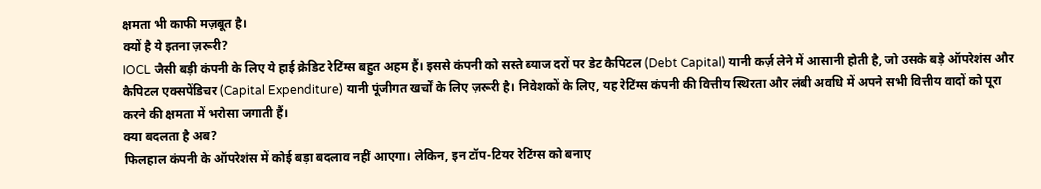क्षमता भी काफी मज़बूत है।
क्यों है ये इतना ज़रूरी?
IOCL जैसी बड़ी कंपनी के लिए ये हाई क्रेडिट रेटिंग्स बहुत अहम हैं। इससे कंपनी को सस्ते ब्याज दरों पर डेट कैपिटल (Debt Capital) यानी कर्ज़ लेने में आसानी होती है, जो उसके बड़े ऑपरेशंस और कैपिटल एक्सपेंडिचर (Capital Expenditure) यानी पूंजीगत खर्चों के लिए ज़रूरी है। निवेशकों के लिए, यह रेटिंग्स कंपनी की वित्तीय स्थिरता और लंबी अवधि में अपने सभी वित्तीय वादों को पूरा करने की क्षमता में भरोसा जगाती हैं।
क्या बदलता है अब?
फिलहाल कंपनी के ऑपरेशंस में कोई बड़ा बदलाव नहीं आएगा। लेकिन, इन टॉप-टियर रेटिंग्स को बनाए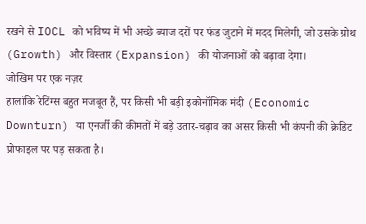रखने से IOCL को भविष्य में भी अच्छे ब्याज दरों पर फंड जुटाने में मदद मिलेगी, जो उसके ग्रोथ (Growth) और विस्तार (Expansion) की योजनाओं को बढ़ावा देगा।
जोखिम पर एक नज़र
हालांकि रेटिंग्स बहुत मजबूत हैं, पर किसी भी बड़ी इकोनॉमिक मंदी (Economic Downturn) या एनर्जी की कीमतों में बड़े उतार-चढ़ाव का असर किसी भी कंपनी की क्रेडिट प्रोफाइल पर पड़ सकता है।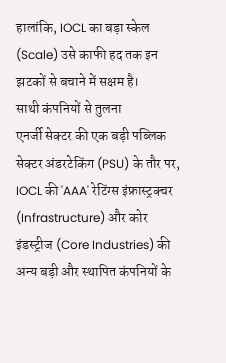हालांकि, IOCL का बड़ा स्केल (Scale) उसे काफी हद तक इन झटकों से बचाने में सक्षम है।
साथी कंपनियों से तुलना
एनर्जी सेक्टर की एक बड़ी पब्लिक सेक्टर अंडरटेकिंग (PSU) के तौर पर, IOCL की 'AAA' रेटिंग्स इंफ्रास्ट्रक्चर (Infrastructure) और कोर इंडस्ट्रीज (Core Industries) की अन्य बड़ी और स्थापित कंपनियों के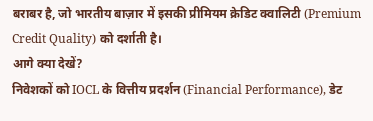बराबर है, जो भारतीय बाज़ार में इसकी प्रीमियम क्रेडिट क्वालिटी (Premium Credit Quality) को दर्शाती है।
आगे क्या देखें?
निवेशकों को IOCL के वित्तीय प्रदर्शन (Financial Performance), डेट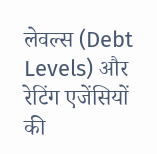लेवल्स (Debt Levels) और रेटिंग एजेंसियों की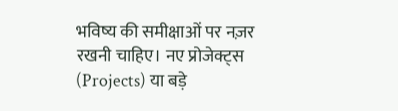भविष्य की समीक्षाओं पर नज़र रखनी चाहिए। नए प्रोजेक्ट्स (Projects) या बड़े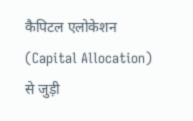कैपिटल एलोकेशन (Capital Allocation) से जुड़ी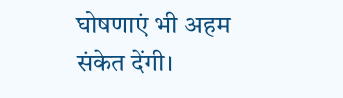घोषणाएं भी अहम संकेत देंगी।